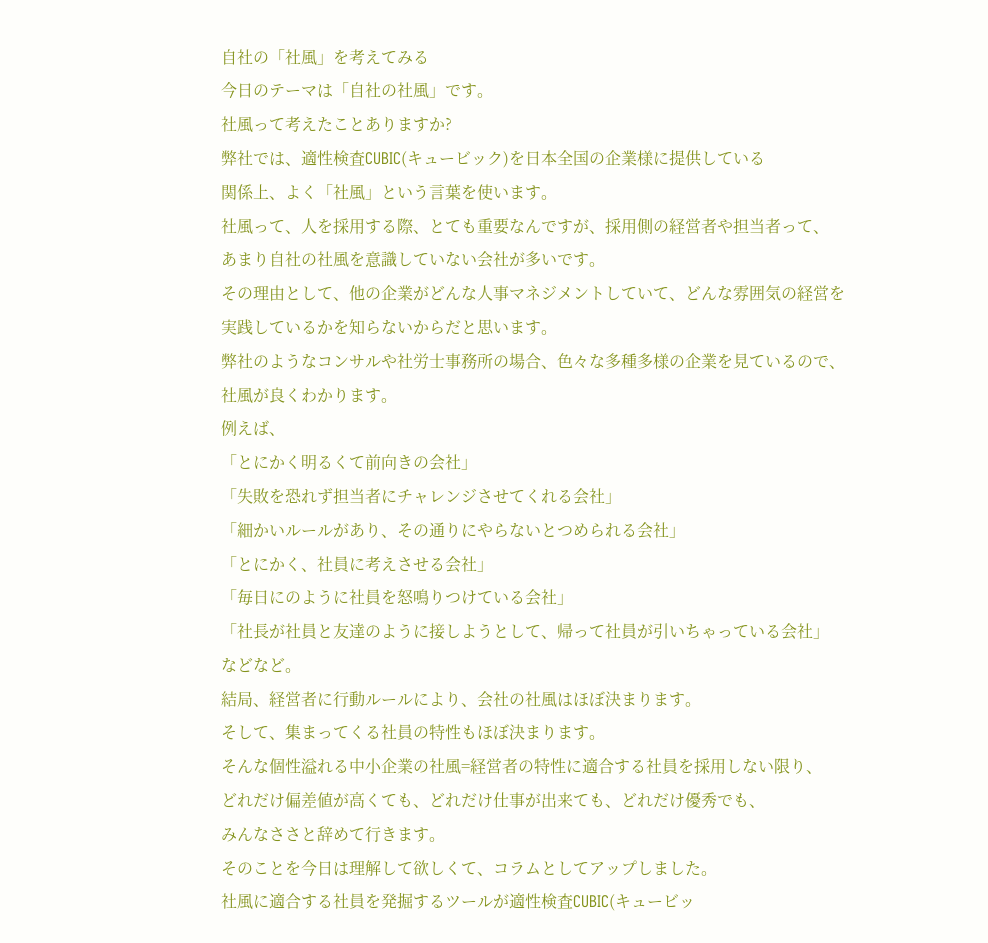自社の「社風」を考えてみる
今日のテーマは「自社の社風」です。
社風って考えたことありますか?
弊社では、適性検査CUBIC(キュービック)を日本全国の企業様に提供している
関係上、よく「社風」という言葉を使います。
社風って、人を採用する際、とても重要なんですが、採用側の経営者や担当者って、
あまり自社の社風を意識していない会社が多いです。
その理由として、他の企業がどんな人事マネジメントしていて、どんな雰囲気の経営を
実践しているかを知らないからだと思います。
弊社のようなコンサルや社労士事務所の場合、色々な多種多様の企業を見ているので、
社風が良くわかります。
例えば、
「とにかく明るくて前向きの会社」
「失敗を恐れず担当者にチャレンジさせてくれる会社」
「細かいルールがあり、その通りにやらないとつめられる会社」
「とにかく、社員に考えさせる会社」
「毎日にのように社員を怒鳴りつけている会社」
「社長が社員と友達のように接しようとして、帰って社員が引いちゃっている会社」
などなど。
結局、経営者に行動ルールにより、会社の社風はほぼ決まります。
そして、集まってくる社員の特性もほぼ決まります。
そんな個性溢れる中小企業の社風=経営者の特性に適合する社員を採用しない限り、
どれだけ偏差値が高くても、どれだけ仕事が出来ても、どれだけ優秀でも、
みんなささと辞めて行きます。
そのことを今日は理解して欲しくて、コラムとしてアップしました。
社風に適合する社員を発掘するツールが適性検査CUBIC(キュービッ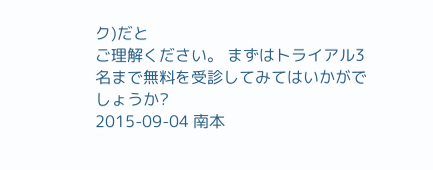ク)だと
ご理解ください。 まずはトライアル3名まで無料を受診してみてはいかがでしょうか?
2015-09-04 南本